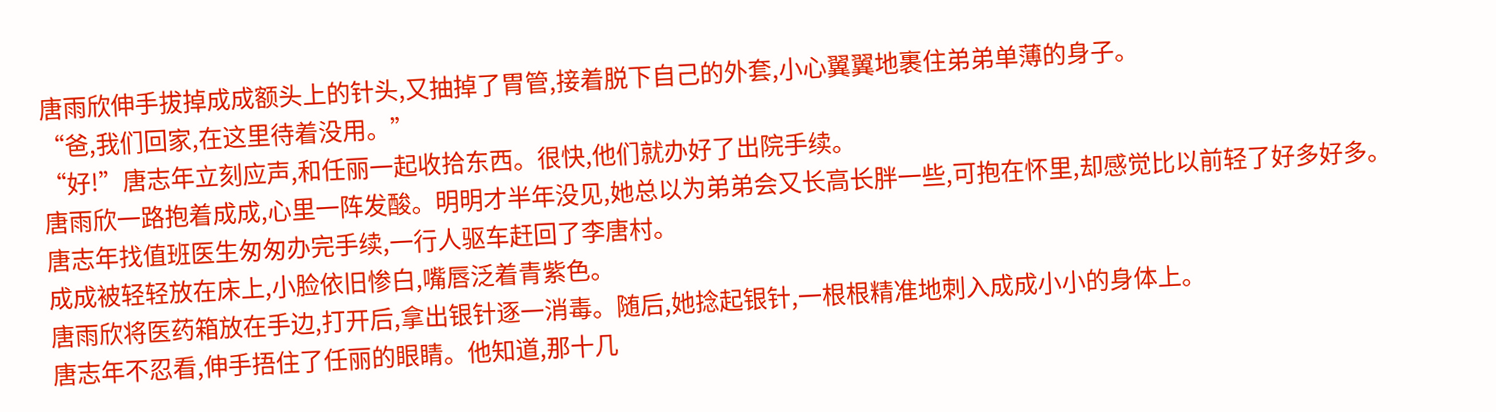唐雨欣伸手拔掉成成额头上的针头,又抽掉了胃管,接着脱下自己的外套,小心翼翼地裹住弟弟单薄的身子。
“爸,我们回家,在这里待着没用。”
“好!”唐志年立刻应声,和任丽一起收拾东西。很快,他们就办好了出院手续。
唐雨欣一路抱着成成,心里一阵发酸。明明才半年没见,她总以为弟弟会又长高长胖一些,可抱在怀里,却感觉比以前轻了好多好多。
唐志年找值班医生匆匆办完手续,一行人驱车赶回了李唐村。
成成被轻轻放在床上,小脸依旧惨白,嘴唇泛着青紫色。
唐雨欣将医药箱放在手边,打开后,拿出银针逐一消毒。随后,她捻起银针,一根根精准地刺入成成小小的身体上。
唐志年不忍看,伸手捂住了任丽的眼睛。他知道,那十几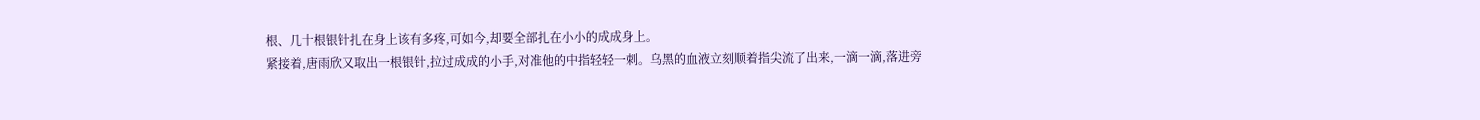根、几十根银针扎在身上该有多疼,可如今,却要全部扎在小小的成成身上。
紧接着,唐雨欣又取出一根银针,拉过成成的小手,对准他的中指轻轻一刺。乌黑的血液立刻顺着指尖流了出来,一滴一滴,落进旁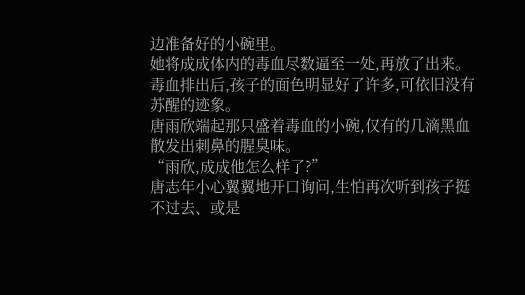边准备好的小碗里。
她将成成体内的毒血尽数逼至一处,再放了出来。毒血排出后,孩子的面色明显好了许多,可依旧没有苏醒的迹象。
唐雨欣端起那只盛着毒血的小碗,仅有的几滴黑血散发出刺鼻的腥臭味。
“雨欣,成成他怎么样了?”
唐志年小心翼翼地开口询问,生怕再次听到孩子挺不过去、或是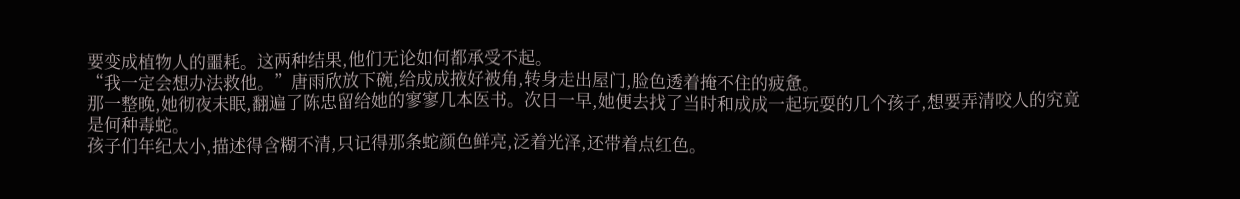要变成植物人的噩耗。这两种结果,他们无论如何都承受不起。
“我一定会想办法救他。”唐雨欣放下碗,给成成掖好被角,转身走出屋门,脸色透着掩不住的疲惫。
那一整晚,她彻夜未眠,翻遍了陈忠留给她的寥寥几本医书。次日一早,她便去找了当时和成成一起玩耍的几个孩子,想要弄清咬人的究竟是何种毒蛇。
孩子们年纪太小,描述得含糊不清,只记得那条蛇颜色鲜亮,泛着光泽,还带着点红色。